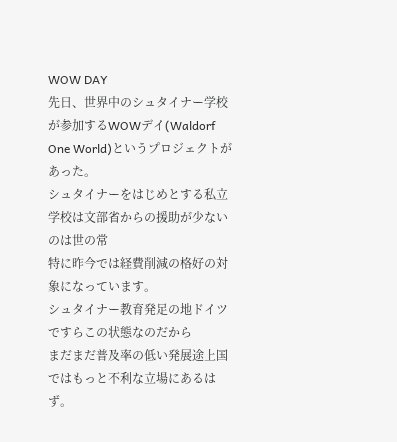WOW DAY
先日、世界中のシュタイナー学校が参加するWOWデイ(Waldorf One World)というプロジェクトがあった。
シュタイナーをはじめとする私立学校は文部省からの援助が少ないのは世の常
特に昨今では経費削減の格好の対象になっています。
シュタイナー教育発足の地ドイツですらこの状態なのだから
まだまだ普及率の低い発展途上国ではもっと不利な立場にあるはず。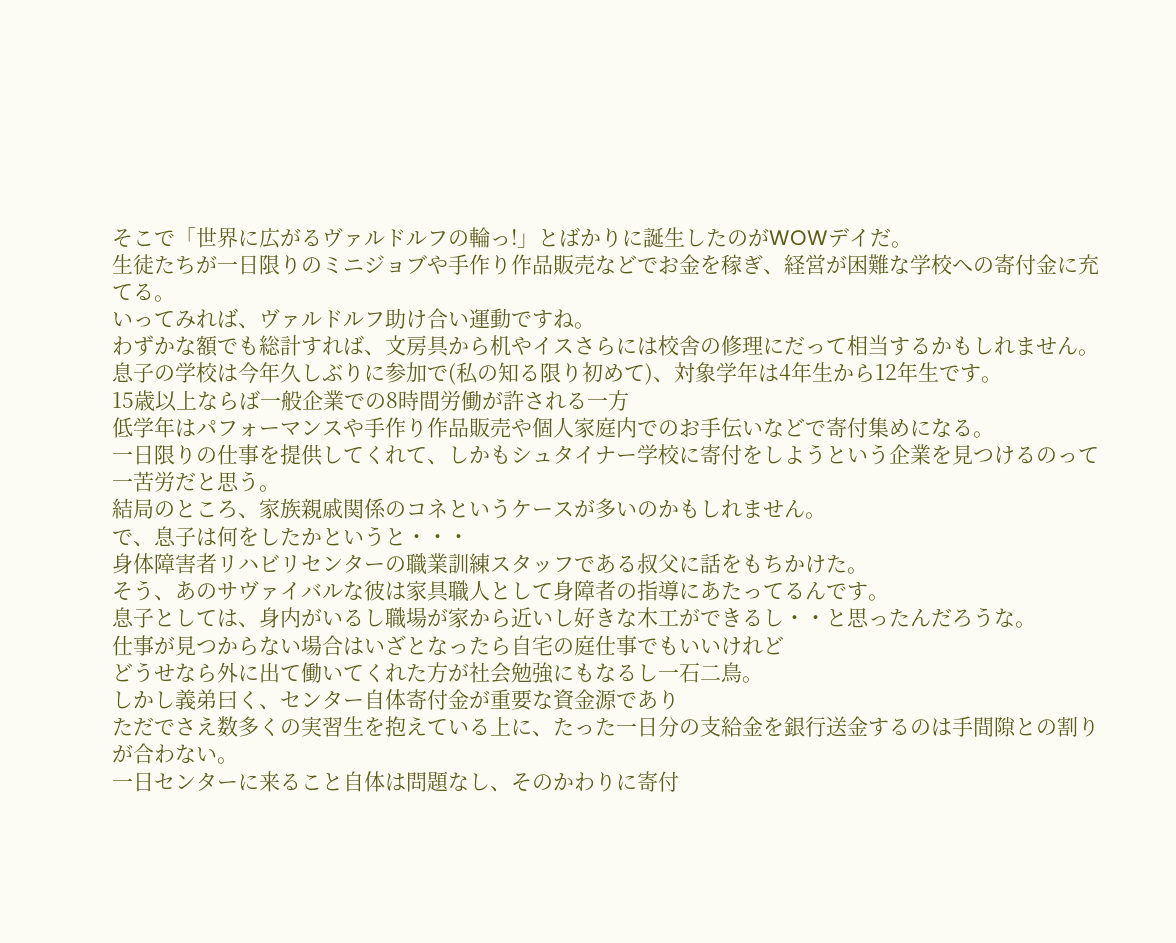そこで「世界に広がるヴァルドルフの輪っ!」とばかりに誕生したのがWOWデイだ。
生徒たちが一日限りのミニジョブや手作り作品販売などでお金を稼ぎ、経営が困難な学校への寄付金に充てる。
いってみれば、ヴァルドルフ助け合い運動ですね。
わずかな額でも総計すれば、文房具から机やイスさらには校舎の修理にだって相当するかもしれません。
息子の学校は今年久しぶりに参加で(私の知る限り初めて)、対象学年は4年生から12年生です。
15歳以上ならば一般企業での8時間労働が許される一方
低学年はパフォーマンスや手作り作品販売や個人家庭内でのお手伝いなどで寄付集めになる。
一日限りの仕事を提供してくれて、しかもシュタイナー学校に寄付をしようという企業を見つけるのって一苦労だと思う。
結局のところ、家族親戚関係のコネというケースが多いのかもしれません。
で、息子は何をしたかというと・・・
身体障害者リハビリセンターの職業訓練スタッフである叔父に話をもちかけた。
そう、あのサヴァイバルな彼は家具職人として身障者の指導にあたってるんです。
息子としては、身内がいるし職場が家から近いし好きな木工ができるし・・と思ったんだろうな。
仕事が見つからない場合はいざとなったら自宅の庭仕事でもいいけれど
どうせなら外に出て働いてくれた方が社会勉強にもなるし一石二鳥。
しかし義弟曰く、センター自体寄付金が重要な資金源であり
ただでさえ数多くの実習生を抱えている上に、たった一日分の支給金を銀行送金するのは手間隙との割りが合わない。
一日センターに来ること自体は問題なし、そのかわりに寄付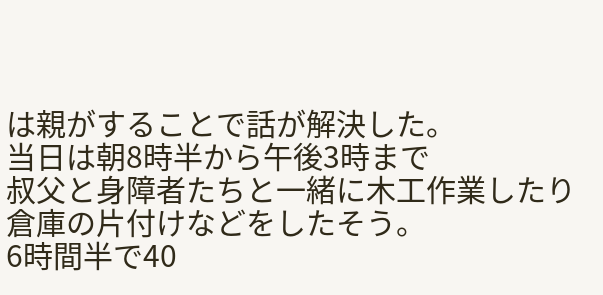は親がすることで話が解決した。
当日は朝8時半から午後3時まで
叔父と身障者たちと一緒に木工作業したり倉庫の片付けなどをしたそう。
6時間半で40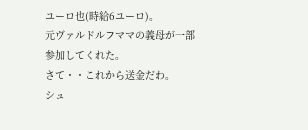ユーロ也(時給6ユーロ)。
元ヴァルドルフママの義母が一部参加してくれた。
さて・・これから送金だわ。
シュ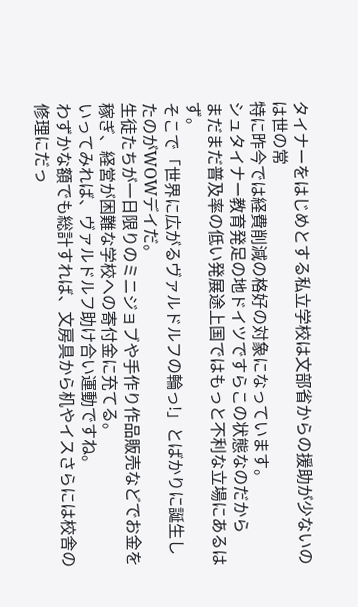タイナーをはじめとする私立学校は文部省からの援助が少ないのは世の常
特に昨今では経費削減の格好の対象になっています。
シュタイナー教育発足の地ドイツですらこの状態なのだから
まだまだ普及率の低い発展途上国ではもっと不利な立場にあるはず。
そこで「世界に広がるヴァルドルフの輪っ!」とばかりに誕生したのがWOWデイだ。
生徒たちが一日限りのミニジョブや手作り作品販売などでお金を稼ぎ、経営が困難な学校への寄付金に充てる。
いってみれば、ヴァルドルフ助け合い運動ですね。
わずかな額でも総計すれば、文房具から机やイスさらには校舎の修理にだっ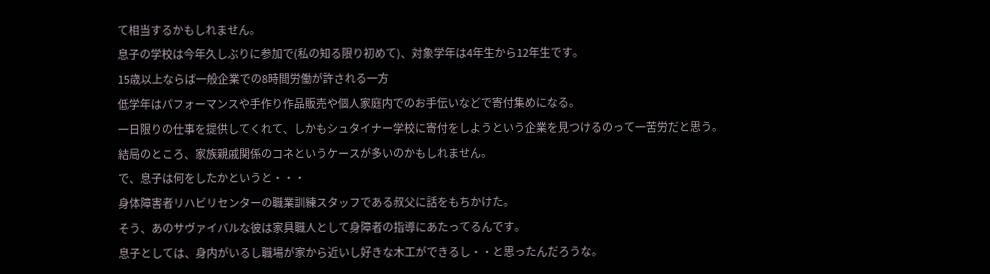て相当するかもしれません。
息子の学校は今年久しぶりに参加で(私の知る限り初めて)、対象学年は4年生から12年生です。
15歳以上ならば一般企業での8時間労働が許される一方
低学年はパフォーマンスや手作り作品販売や個人家庭内でのお手伝いなどで寄付集めになる。
一日限りの仕事を提供してくれて、しかもシュタイナー学校に寄付をしようという企業を見つけるのって一苦労だと思う。
結局のところ、家族親戚関係のコネというケースが多いのかもしれません。
で、息子は何をしたかというと・・・
身体障害者リハビリセンターの職業訓練スタッフである叔父に話をもちかけた。
そう、あのサヴァイバルな彼は家具職人として身障者の指導にあたってるんです。
息子としては、身内がいるし職場が家から近いし好きな木工ができるし・・と思ったんだろうな。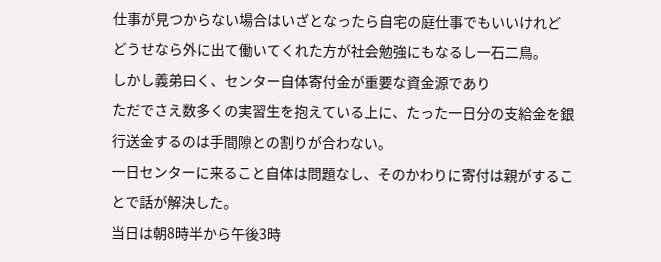仕事が見つからない場合はいざとなったら自宅の庭仕事でもいいけれど
どうせなら外に出て働いてくれた方が社会勉強にもなるし一石二鳥。
しかし義弟曰く、センター自体寄付金が重要な資金源であり
ただでさえ数多くの実習生を抱えている上に、たった一日分の支給金を銀行送金するのは手間隙との割りが合わない。
一日センターに来ること自体は問題なし、そのかわりに寄付は親がすることで話が解決した。
当日は朝8時半から午後3時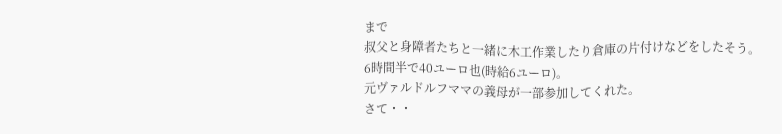まで
叔父と身障者たちと一緒に木工作業したり倉庫の片付けなどをしたそう。
6時間半で40ユーロ也(時給6ユーロ)。
元ヴァルドルフママの義母が一部参加してくれた。
さて・・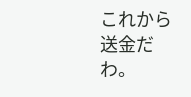これから送金だわ。